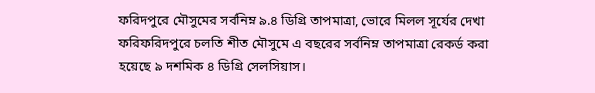ফরিদপুরে মৌসুমের সর্বনিম্ন ৯.৪ ডিগ্রি তাপমাত্রা, ভোরে মিলল সূর্যের দেখা
ফরিফরিদপুরে চলতি শীত মৌসুমে এ বছরের সর্বনিম্ন তাপমাত্রা রেকর্ড করা হয়েছে ৯ দশমিক ৪ ডিগ্রি সেলসিয়াস।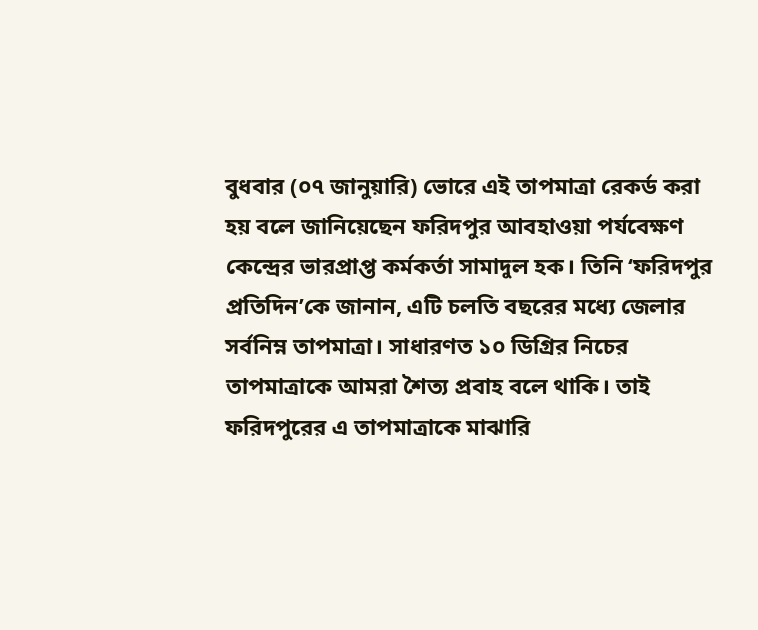বুধবার (০৭ জানুয়ারি) ভোরে এই তাপমাত্রা রেকর্ড করা হয় বলে জানিয়েছেন ফরিদপুর আবহাওয়া পর্যবেক্ষণ কেন্দ্রের ভারপ্রাপ্ত কর্মকর্তা সামাদুল হক। তিনি ‘ফরিদপুর প্রতিদিন’কে জানান, এটি চলতি বছরের মধ্যে জেলার সর্বনিম্ন তাপমাত্রা। সাধারণত ১০ ডিগ্রির নিচের তাপমাত্রাকে আমরা শৈত্য প্রবাহ বলে থাকি। তাই ফরিদপুরের এ তাপমাত্রাকে মাঝারি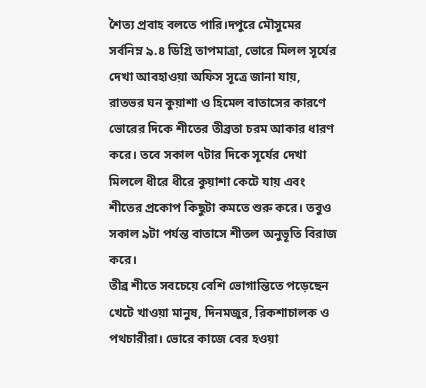শৈত্য প্রবাহ বলতে পারি।দপুরে মৌসুমের সর্বনিম্ন ৯.৪ ডিগ্রি তাপমাত্রা, ভোরে মিলল সূর্যের দেখা আবহাওয়া অফিস সূত্রে জানা যায়, রাতভর ঘন কুয়াশা ও হিমেল বাতাসের কারণে ভোরের দিকে শীতের তীব্রতা চরম আকার ধারণ করে। তবে সকাল ৭টার দিকে সূর্যের দেখা মিললে ধীরে ধীরে কুয়াশা কেটে যায় এবং শীতের প্রকোপ কিছুটা কমতে শুরু করে। তবুও সকাল ৯টা পর্যন্ত বাতাসে শীতল অনুভূতি বিরাজ করে।
তীব্র শীতে সবচেয়ে বেশি ভোগান্তিতে পড়েছেন খেটে খাওয়া মানুষ, দিনমজুর, রিকশাচালক ও পথচারীরা। ভোরে কাজে বের হওয়া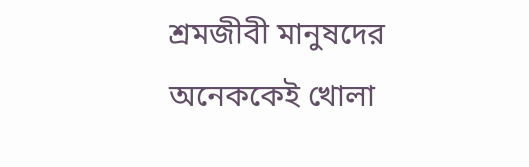শ্রমজীবী মানুষদের অনেককেই খোলা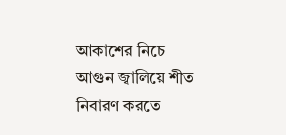আকাশের নিচে আগুন জ্বালিয়ে শীত নিবারণ করতে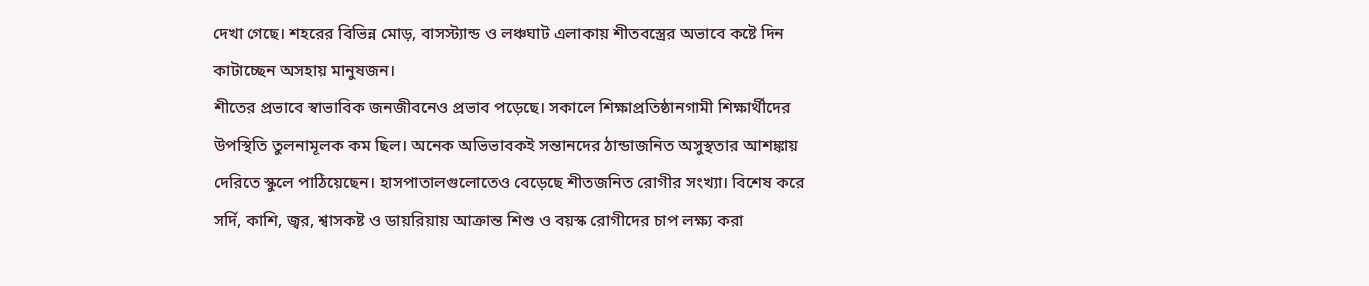দেখা গেছে। শহরের বিভিন্ন মোড়, বাসস্ট্যান্ড ও লঞ্চঘাট এলাকায় শীতবস্ত্রের অভাবে কষ্টে দিন কাটাচ্ছেন অসহায় মানুষজন।
শীতের প্রভাবে স্বাভাবিক জনজীবনেও প্রভাব পড়েছে। সকালে শিক্ষাপ্রতিষ্ঠানগামী শিক্ষার্থীদের উপস্থিতি তুলনামূলক কম ছিল। অনেক অভিভাবকই সন্তানদের ঠান্ডাজনিত অসুস্থতার আশঙ্কায় দেরিতে স্কুলে পাঠিয়েছেন। হাসপাতালগুলোতেও বেড়েছে শীতজনিত রোগীর সংখ্যা। বিশেষ করে সর্দি, কাশি, জ্বর, শ্বাসকষ্ট ও ডায়রিয়ায় আক্রান্ত শিশু ও বয়স্ক রোগীদের চাপ লক্ষ্য করা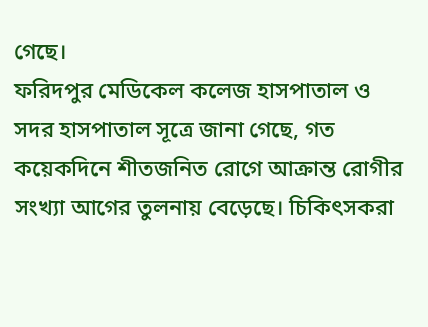গেছে।
ফরিদপুর মেডিকেল কলেজ হাসপাতাল ও সদর হাসপাতাল সূত্রে জানা গেছে, গত কয়েকদিনে শীতজনিত রোগে আক্রান্ত রোগীর সংখ্যা আগের তুলনায় বেড়েছে। চিকিৎসকরা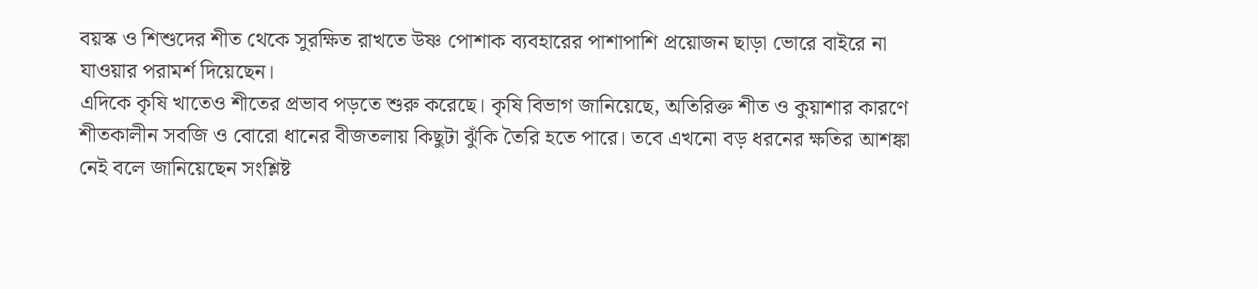বয়স্ক ও শিশুদের শীত থেকে সুরক্ষিত রাখতে উষ্ণ পোশাক ব্যবহারের পাশাপাশি প্রয়োজন ছাড়া ভোরে বাইরে না যাওয়ার পরামর্শ দিয়েছেন।
এদিকে কৃষি খাতেও শীতের প্রভাব পড়তে শুরু করেছে। কৃষি বিভাগ জানিয়েছে, অতিরিক্ত শীত ও কুয়াশার কারণে শীতকালীন সবজি ও বোরো ধানের বীজতলায় কিছুটা ঝুঁকি তৈরি হতে পারে। তবে এখনো বড় ধরনের ক্ষতির আশঙ্কা নেই বলে জানিয়েছেন সংশ্লিষ্ট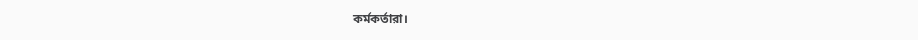কর্মকর্তারা।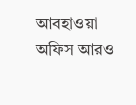আবহাওয়া অফিস আরও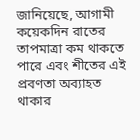জানিয়েছে, আগামী কয়েকদিন রাতের তাপমাত্রা কম থাকতে পারে এবং শীতের এই প্রবণতা অব্যাহত থাকার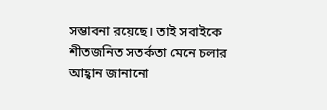সম্ভাবনা রয়েছে। তাই সবাইকে শীতজনিত সতর্কতা মেনে চলার আহ্বান জানানো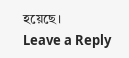হয়েছে।
Leave a Reply